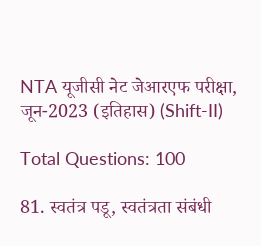NTA यूजीसी नेट जेआरएफ परीक्षा, जून-2023 (इतिहास) (Shift-II)

Total Questions: 100

81. स्वतंत्र पडू, स्वतंत्रता संबंधी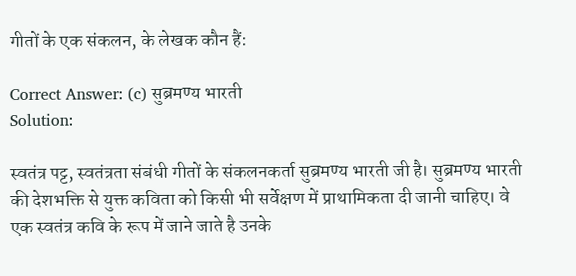गीतों के एक संकलन, के लेखक कौन हैं:

Correct Answer: (c) सुब्रमण्य भारती
Solution:

स्वतंत्र पट्ट, स्वतंत्रता संबंधी गीतों के संकलनकर्ता सुब्रमण्य भारती जी है। सुब्रमण्य भारती की देशभक्ति से युक्त कविता को किसी भी सर्वेक्षण में प्राथामिकता दी जानी चाहिए। वे एक स्वतंत्र कवि के रूप में जाने जाते है उनके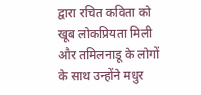द्वारा रचित कविता को खूब लोकप्रियता मिली और तमिलनाडू के लोगों के साथ उन्होंने मधुर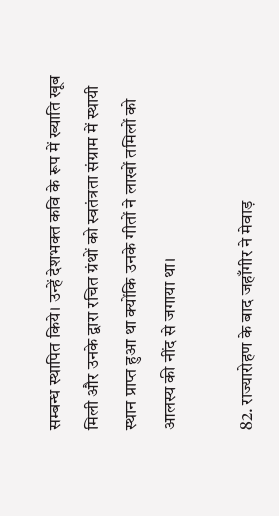सम्बन्ध स्थापित किये। उन्हें देशभक्त कवि के रूप में ख्याति खूब मिली और उनके द्वारा रचित ग्रंथों को स्वतंत्रता संग्राम में स्थायी स्थान प्राप्त हुआ था क्योंकि उनके गीतों ने लाखों तमिलों को आलस्य की नींद से जगाया था।

82. राज्यारोहण के बाद जहाँगीर ने मेवाड़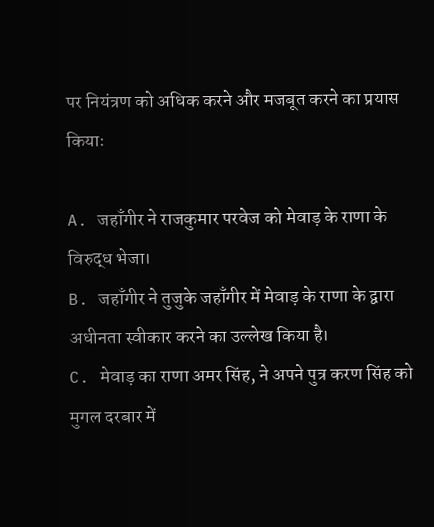पर नियंत्रण को अधिक करने और मजबूत करने का प्रयास कियाः

A. जहाँगीर ने राजकुमार परवेज को मेवाड़ के राणा के विरुद्ध भेजा।
B. जहाँगीर ने तुजुके जहाँगीर में मेवाड़ के राणा के द्वारा अधीनता स्वीकार करने का उल्लेख किया है।
C. मेवाड़ का राणा अमर सिंह, ने अपने पुत्र करण सिंह को मुगल दरबार में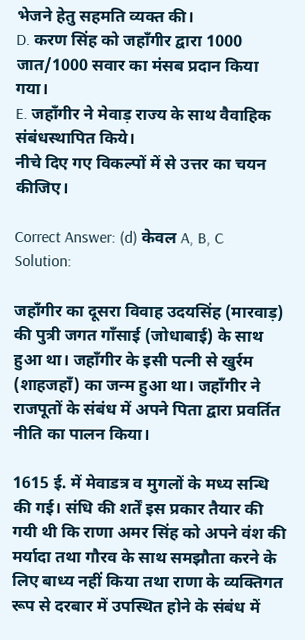भेजने हेतु सहमति व्यक्त की।
D. करण सिंह को जहाँगीर द्वारा 1000 जात/1000 सवार का मंसब प्रदान किया गया।
E. जहाँगीर ने मेवाड़ राज्य के साथ वैवाहिक संबंधस्थापित किये।
नीचे दिए गए विकल्पों में से उत्तर का चयन कीजिए।

Correct Answer: (d) केवल A, B, C
Solution:

जहाँगीर का दूसरा विवाह उदयसिंह (मारवाड़) की पुत्री जगत गाँसाई (जोधाबाई) के साथ हुआ था। जहाँगीर के इसी पत्नी से खुर्रम (शाहजहाँ) का जन्म हुआ था। जहाँगीर ने राजपूतों के संबंध में अपने पिता द्वारा प्रवर्तित नीति का पालन किया।

1615 ई. में मेवाडत्र व मुगलों के मध्य सन्धि की गई। संधि की शर्तें इस प्रकार तैयार की गयी थी कि राणा अमर सिंह को अपने वंश की मर्यादा तथा गौरव के साथ समझौता करने के लिए बाध्य नहीं किया तथा राणा के व्यक्तिगत रूप से दरबार में उपस्थित होने के संबंध में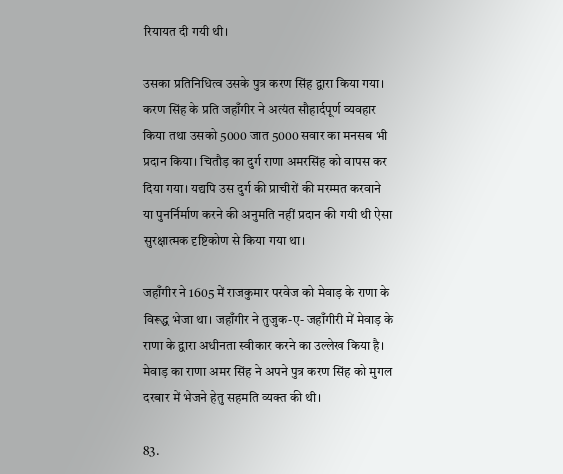रियायत दी गयी थी।

उसका प्रतिनिधित्व उसके पुत्र करण सिंह द्वारा किया गया। करण सिंह के प्रति जहाँगीर ने अत्यंत सौहार्दपूर्ण व्यवहार किया तथा उसको 5000 जात 5000 सवार का मनसब भी प्रदान किया। चितौड़ का दुर्ग राणा अमरसिंह को वापस कर दिया गया। यद्यपि उस दुर्ग की प्राचीरों की मरम्मत करवाने या पुनर्निर्माण करने की अनुमति नहीं प्रदान की गयी थी ऐसा सुरक्षात्मक दृष्टिकोण से किया गया था।

जहाँगीर ने 1605 में राजकुमार परवेज को मेवाड़ के राणा के विरूद्ध भेजा था। जहाँगीर ने तुजुक-ए- जहाँगीरी में मेवाड़ के राणा के द्वारा अधीनता स्वीकार करने का उल्लेख किया है। मेवाड़ का राणा अमर सिंह ने अपने पुत्र करण सिंह को मुगल दरबार में भेजने हेतु सहमति व्यक्त की थी।

83.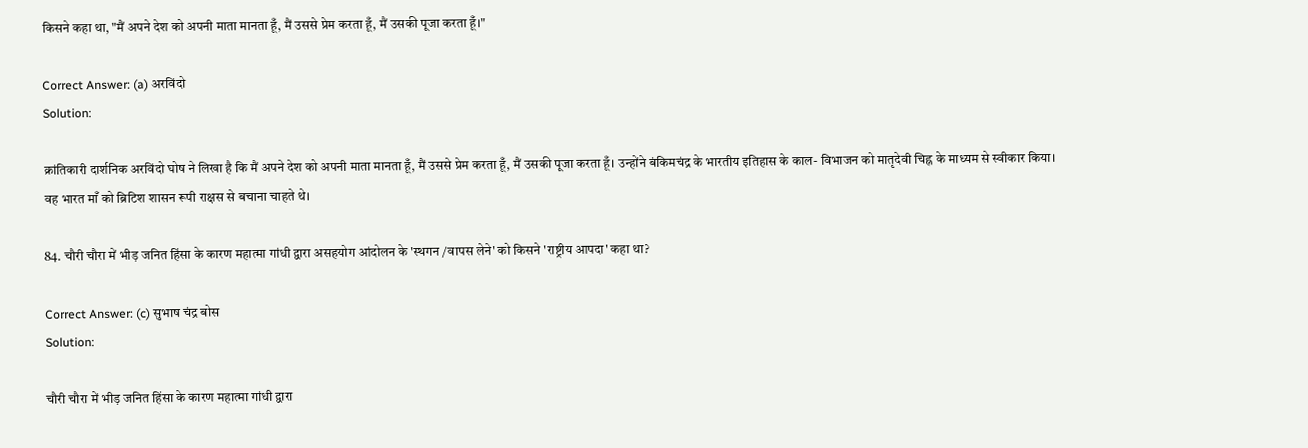किसने कहा था, "मैं अपने देश को अपनी माता मानता हूँ, मैं उससे प्रेम करता हूँ, मैं उसकी पूजा करता हूँ।"

Correct Answer: (a) अरविंदो
Solution:

क्रांतिकारी दार्शनिक अरविंदो घोष ने लिखा है कि मैं अपने देश को अपनी माता मानता हूँ, मैं उससे प्रेम करता हूँ, मैं उसकी पूजा करता हूँ। उन्होंने बंकिमचंद्र के भारतीय इतिहास के काल- विभाजन को मातृदेवी चिह्न के माध्यम से स्वीकार किया। वह भारत माँ को ब्रिटिश शासन रूपी राक्षस से बचाना चाहते थे।

84. चौरी चौरा में भीड़ जनित हिंसा के कारण महात्मा गांधी द्वारा असहयोग आंदोलन के 'स्थगन /वापस लेने' को किसने 'राष्ट्रीय आपदा' कहा था?

Correct Answer: (c) सुभाष चंद्र बोस
Solution:

चौरी चौरा में भीड़ जनित हिंसा के कारण महात्मा गांधी द्वारा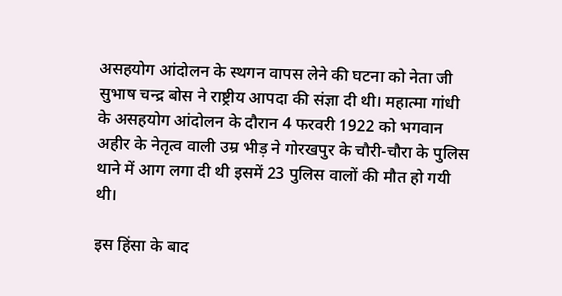असहयोग आंदोलन के स्थगन वापस लेने की घटना को नेता जी सुभाष चन्द्र बोस ने राष्ट्रीय आपदा की संज्ञा दी थी। महात्मा गांधी के असहयोग आंदोलन के दौरान 4 फरवरी 1922 को भगवान अहीर के नेतृत्व वाली उम्र भीड़ ने गोरखपुर के चौरी-चौरा के पुलिस थाने में आग लगा दी थी इसमें 23 पुलिस वालों की मौत हो गयी थी।

इस हिंसा के बाद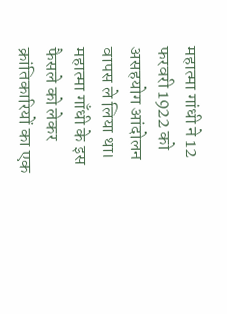महात्मा गांधी ने 12 फरवरी 1922 को असहयोग आंदोलन वापस ले लिया था। महात्मा गाँधी के इस फैसले को लेकर क्रांतिकारियों का एक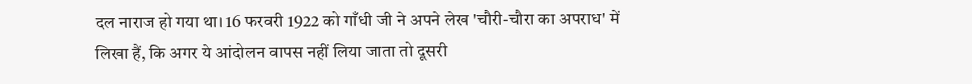दल नाराज हो गया था। 16 फरवरी 1922 को गाँधी जी ने अपने लेख 'चौरी-चौरा का अपराध' में लिखा हैं, कि अगर ये आंदोलन वापस नहीं लिया जाता तो दूसरी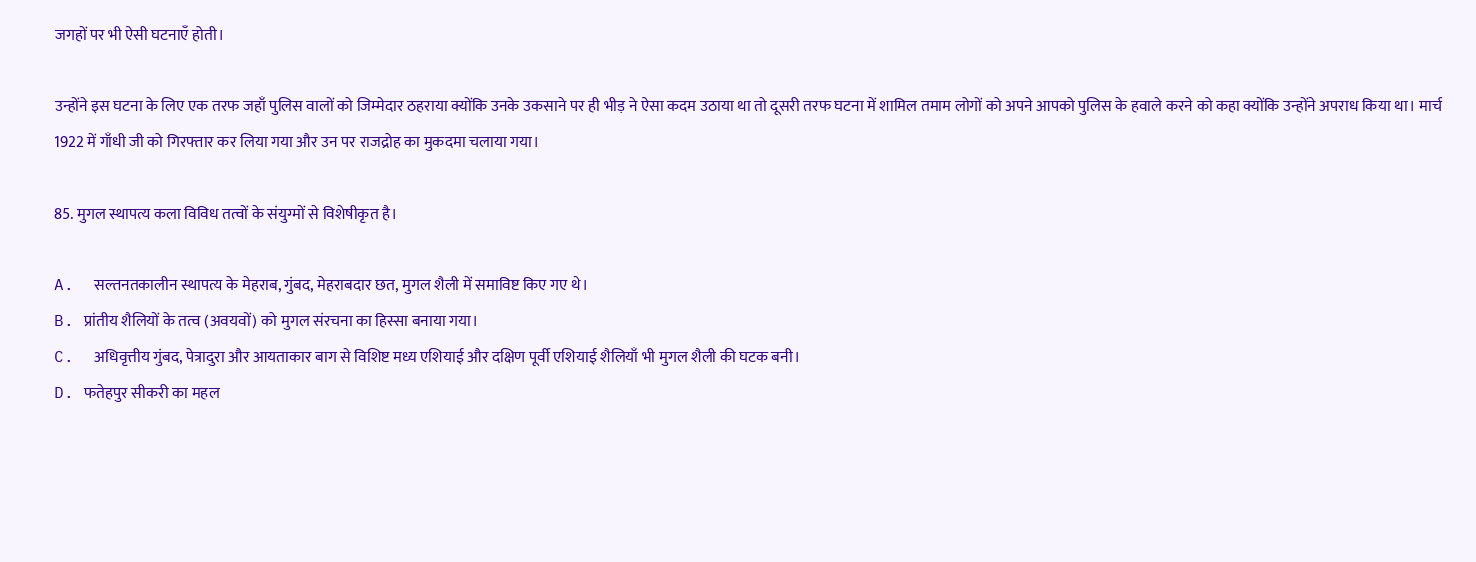जगहों पर भी ऐसी घटनाएँ होती।

उन्होंने इस घटना के लिए एक तरफ जहाँ पुलिस वालों को जिम्मेदार ठहराया क्योंकि उनके उकसाने पर ही भीड़ ने ऐसा कदम उठाया था तो दूसरी तरफ घटना में शामिल तमाम लोगों को अपने आपको पुलिस के हवाले करने को कहा क्योंकि उन्होंने अपराध किया था। मार्च 1922 में गाँधी जी को गिरफ्तार कर लिया गया और उन पर राजद्रोह का मुकदमा चलाया गया।

85. मुगल स्थापत्य कला विविध तत्वों के संयुग्मों से विशेषीकृत है।

A.  सल्तनतकालीन स्थापत्य के मेहराब, गुंबद, मेहराबदार छत, मुगल शैली में समाविष्ट किए गए थे।
B. प्रांतीय शैलियों के तत्व (अवयवों) को मुगल संरचना का हिस्सा बनाया गया।
C.  अधिवृत्तीय गुंबद, पेत्रादुरा और आयताकार बाग से विशिष्ट मध्य एशियाई और दक्षिण पूर्वी एशियाई शैलियाँ भी मुगल शैली की घटक बनी।
D. फतेहपुर सीकरी का महल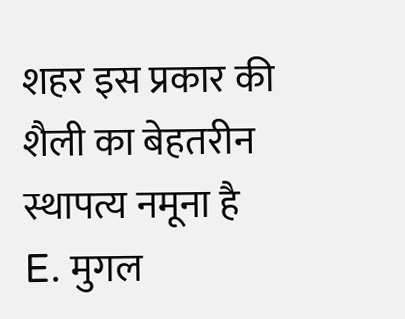शहर इस प्रकार की शैली का बेहतरीन स्थापत्य नमूना है
E. मुगल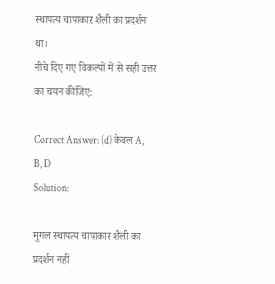स्थापत्य चापाकार शैली का प्रदर्शन था।
नीचे दिए गए विकल्पों में से सही उत्तर का चयन कीजिए:

Correct Answer: (d) केवल A, B, D
Solution:

मुगल स्थापत्य चापाकार शैली का प्रदर्शन नहीं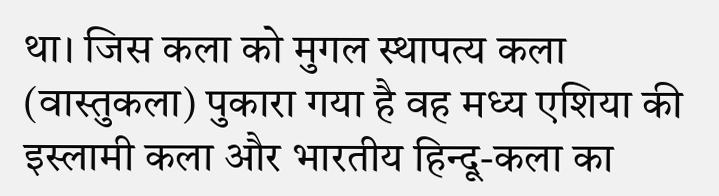था। जिस कला को मुगल स्थापत्य कला (वास्तुकला) पुकारा गया है वह मध्य एशिया की इस्लामी कला और भारतीय हिन्दू-कला का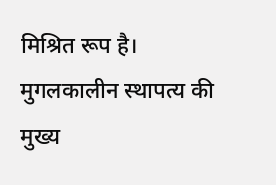मिश्रित रूप है। मुगलकालीन स्थापत्य की मुख्य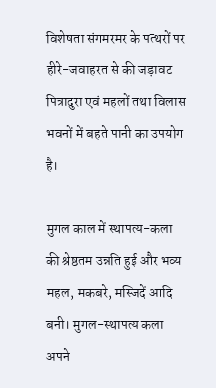विशेषता संगमरमर के पत्थरों पर हीरे-जवाहरत से की जड़ावट पित्रादुरा एवं महलों तथा विलास भवनों में बहते पानी का उपयोग है।

मुगल काल में स्थापत्य-कला की श्रेष्ठतम उन्नति हुई और भव्य महल, मकबरे, मस्जिदें आदि बनी। मुगल-स्थापत्य कला अपने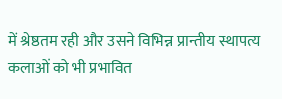में श्रेष्ठतम रही और उसने विभिन्न प्रान्तीय स्थापत्य कलाओं को भी प्रभावित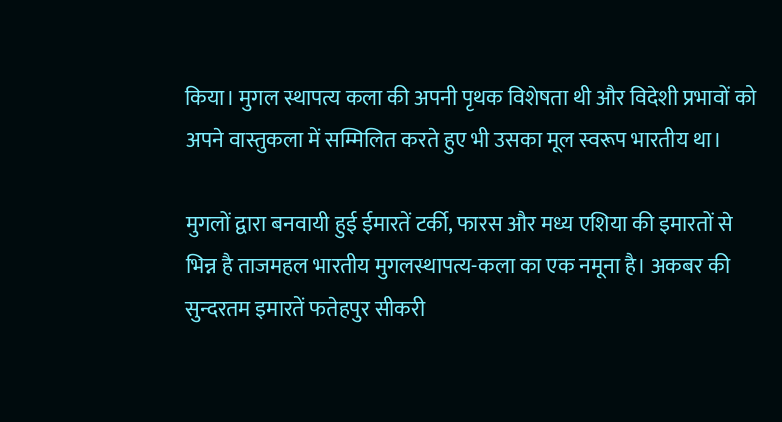किया। मुगल स्थापत्य कला की अपनी पृथक विशेषता थी और विदेशी प्रभावों को अपने वास्तुकला में सम्मिलित करते हुए भी उसका मूल स्वरूप भारतीय था।

मुगलों द्वारा बनवायी हुई ईमारतें टर्की, फारस और मध्य एशिया की इमारतों से भिन्न है ताजमहल भारतीय मुगलस्थापत्य-कला का एक नमूना है। अकबर की सुन्दरतम इमारतें फतेहपुर सीकरी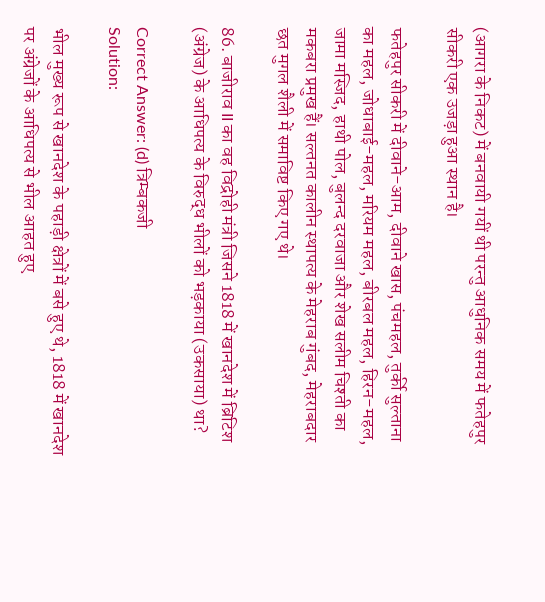(आगरा के निकट) में बनवायी गयीं थी परन्तु आधुनिक समय में फतेहपुर सीकरी एक उजड़ा हुआ स्थान है।

फतेहपुर सीकरी में दीवाने-आम, दीवाने खास, पंचमहल, तुर्की सुल्ताना का महल, जोधाबाई-महल, मरियम महल, बीरबल महल, हिरन-महल, जामा मस्जिद, हाथी पोल, बुलन्द दरवाजा और शेख सलीम चिश्ती का मकबरा प्रमुख हैं। सल्तनत कालीन स्थापत्य के मेहराब गुंबद, मेहराबदार छत मुगल शैली में समाविष्ट किए गए थे।

86. बाजीराव II का वह विद्रोही मंत्री जिसने 1818 में खानदेश में ब्रिटिश (अंग्रेज) के आधिपत्य के विरुद्ध भीलों को भड़काया (उकसाया) था?

Correct Answer: (d) त्रिम्बकजी
Solution:

भील मुख्य रूप से खानदेश के पहाड़ी क्षेत्रों में बसे हुए थे, 1818 में खानदेश पर अंग्रेजों के आधिपत्य से भील आहत हुए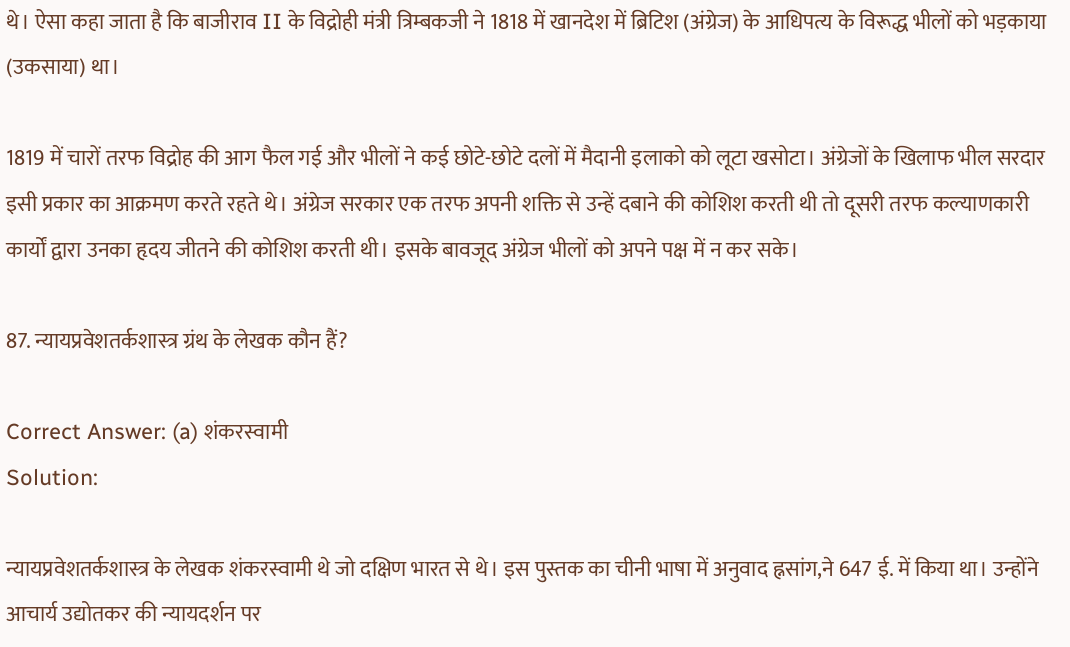थे। ऐसा कहा जाता है कि बाजीराव II के विद्रोही मंत्री त्रिम्बकजी ने 1818 में खानदेश में ब्रिटिश (अंग्रेज) के आधिपत्य के विरूद्ध भीलों को भड़काया (उकसाया) था।

1819 में चारों तरफ विद्रोह की आग फैल गई और भीलों ने कई छोटे-छोटे दलों में मैदानी इलाको को लूटा खसोटा। अंग्रेजों के खिलाफ भील सरदार इसी प्रकार का आक्रमण करते रहते थे। अंग्रेज सरकार एक तरफ अपनी शक्ति से उन्हें दबाने की कोशिश करती थी तो दूसरी तरफ कल्याणकारी कार्यों द्वारा उनका हृदय जीतने की कोशिश करती थी। इसके बावजूद अंग्रेज भीलों को अपने पक्ष में न कर सके।

87. न्यायप्रवेशतर्कशास्त्र ग्रंथ के लेखक कौन हैं?

Correct Answer: (a) शंकरस्वामी
Solution:

न्यायप्रवेशतर्कशास्त्र के लेखक शंकरस्वामी थे जो दक्षिण भारत से थे। इस पुस्तक का चीनी भाषा में अनुवाद ह्नसांग,ने 647 ई. में किया था। उन्होंने आचार्य उद्योतकर की न्यायदर्शन पर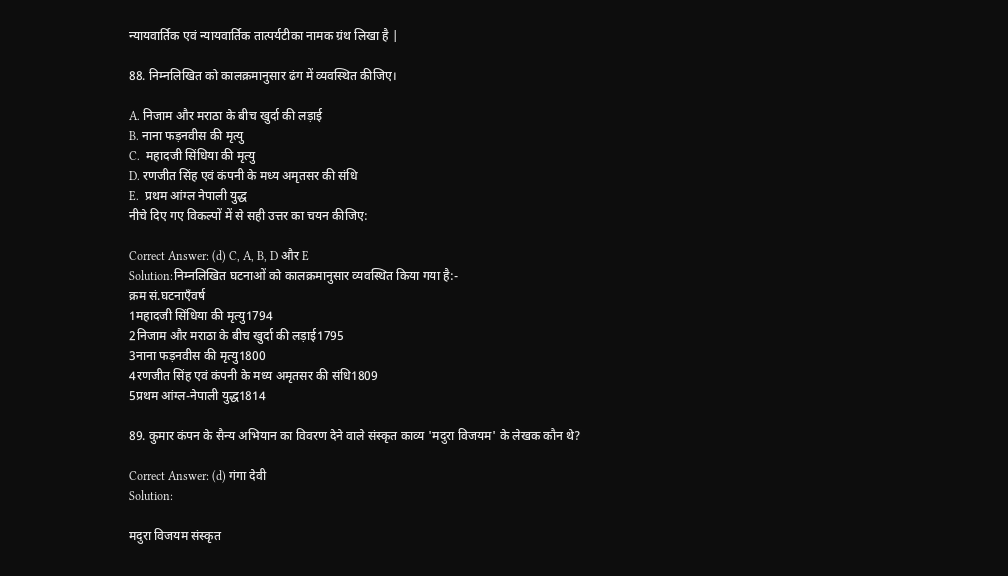न्यायवार्तिक एवं न्यायवार्तिक तात्पर्यटीका नामक ग्रंथ लिखा है |

88. निम्नलिखित को कालक्रमानुसार ढंग में व्यवस्थित कीजिए।

A. निजाम और मराठा के बीच खुर्दा की लड़ाई
B. नाना फड़नवीस की मृत्यु
C.  महादजी सिंधिया की मृत्यु
D. रणजीत सिंह एवं कंपनी के मध्य अमृतसर की संधि
E.  प्रथम आंग्ल नेपाली युद्ध
नीचे दिए गए विकल्पों में से सही उत्तर का चयन कीजिए:

Correct Answer: (d) C, A, B, D और E
Solution:निम्नलिखित घटनाओं को कालक्रमानुसार व्यवस्थित किया गया है:-
क्रम सं.घटनाएँवर्ष
1महादजी सिंधिया की मृत्यु1794
2निजाम और मराठा के बीच खुर्दा की लड़ाई1795
3नाना फड़नवीस की मृत्यु1800
4रणजीत सिंह एवं कंपनी के मध्य अमृतसर की संधि1809
5प्रथम आंग्ल-नेपाली युद्ध1814

89. कुमार कंपन के सैन्य अभियान का विवरण देने वाले संस्कृत काव्य 'मदुरा विजयम' के लेखक कौन थे?

Correct Answer: (d) गंगा देवी
Solution:

मदुरा विजयम संस्कृत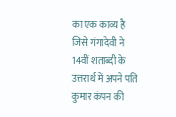का एक काव्य है जिसे गंगादेवी ने 14वीं शताब्दी के उत्तरार्थ में अपने पति कुमार कंपन की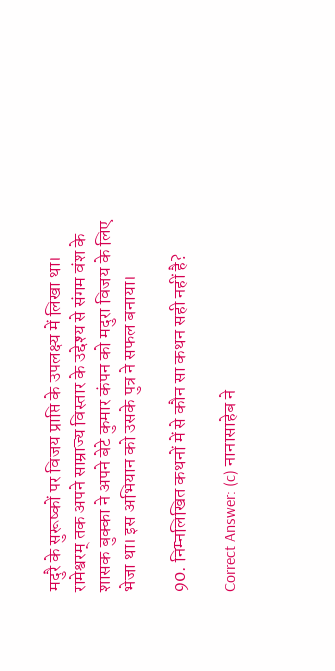मदुरै के सुरूष्कों पर विजय प्राप्ति के उपलक्ष्य में लिखा था। रामेश्वरम् तक अपने साम्राज्य विस्तार के उद्देश्य से संगम वंश के शासक बुक्का ने अपने बेटे कुमार कंपन को मदुरा विजय के लिए भेजा था। इस अभियान को उसके पुत्र ने सफल बनाया।

90. निम्नलिखित कथनों में से कौन सा कथन सही नहीं है?

Correct Answer: (c) नानासाहेब ने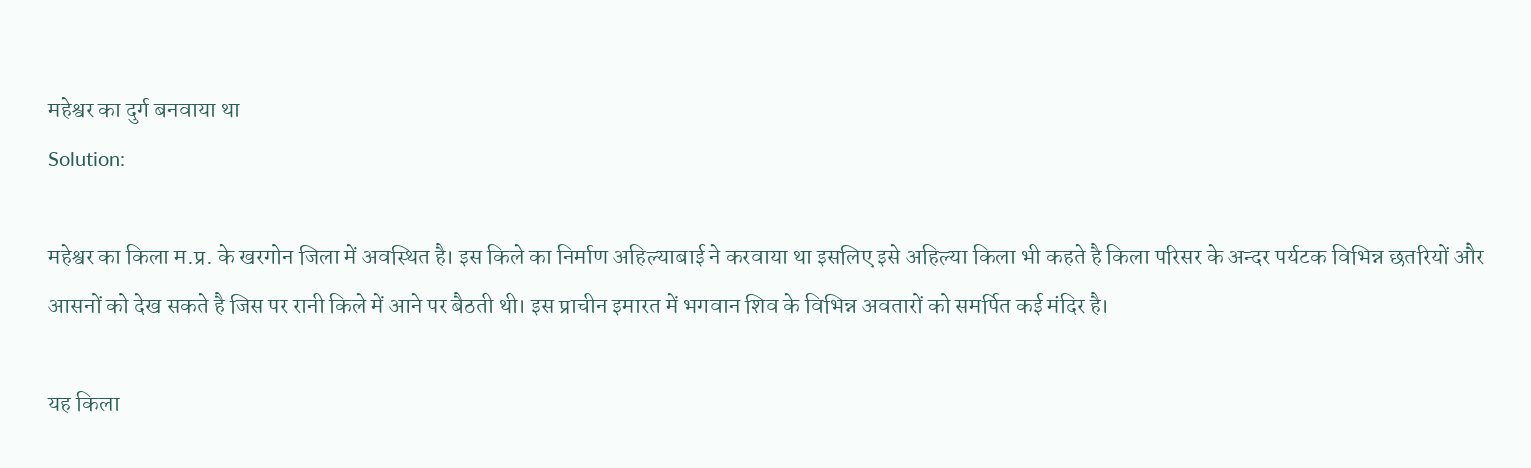महेश्वर का दुर्ग बनवाया था
Solution:

महेश्वर का किला म.प्र. के खरगोन जिला में अवस्थित है। इस किले का निर्माण अहिल्याबाई ने करवाया था इसलिए इसे अहिल्या किला भी कहते है किला परिसर के अन्दर पर्यटक विभिन्न छतरियों और आसनों को देख सकते है जिस पर रानी किले में आने पर बैठती थी। इस प्राचीन इमारत में भगवान शिव के विभिन्न अवतारों को समर्पित कई मंदिर है।

यह किला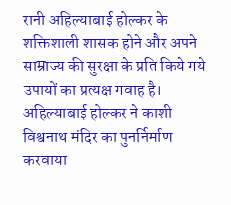रानी अहिल्याबाई होल्कर के शक्तिशाली शासक होने और अपने साम्राज्य की सुरक्षा के प्रति किये गये उपायों का प्रत्यक्ष गवाह है। अहिल्याबाई होल्कर ने काशी विश्वनाथ मंदिर का पुनर्निर्माण करवाया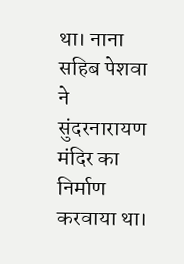था। नाना सहिब पेशवा ने सुंदरनारायण मंदिर का निर्माण करवाया था।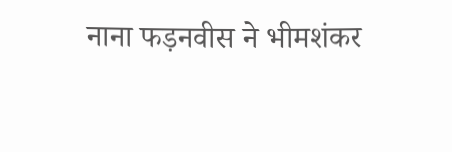नाना फड़नवीस ने भीमशंकर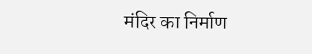मंदिर का निर्माण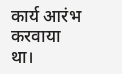कार्य आरंभ करवाया था।